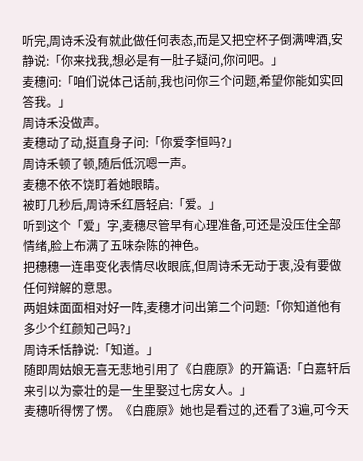听完,周诗禾没有就此做任何表态,而是又把空杯子倒满啤酒,安静说:「你来找我,想必是有一肚子疑问,你问吧。」
麦穗问:「咱们说体己话前,我也问你三个问题,希望你能如实回答我。」
周诗禾没做声。
麦穗动了动,挺直身子问:「你爱李恒吗?」
周诗禾顿了顿,随后低沉嗯一声。
麦穗不依不饶盯着她眼睛。
被盯几秒后,周诗禾红唇轻启:「爱。」
听到这个「爱」字,麦穗尽管早有心理准备,可还是没压住全部情绪,脸上布满了五味杂陈的神色。
把穗穗一连串变化表情尽收眼底,但周诗禾无动于衷,没有要做任何辩解的意思。
两姐妹面面相对好一阵,麦穗才问出第二个问题:「你知道他有多少个红颜知己吗?」
周诗禾恬静说:「知道。」
随即周姑娘无喜无悲地引用了《白鹿原》的开篇语:「白嘉轩后来引以为豪壮的是一生里娶过七房女人。」
麦穗听得愣了愣。《白鹿原》她也是看过的,还看了3遍,可今天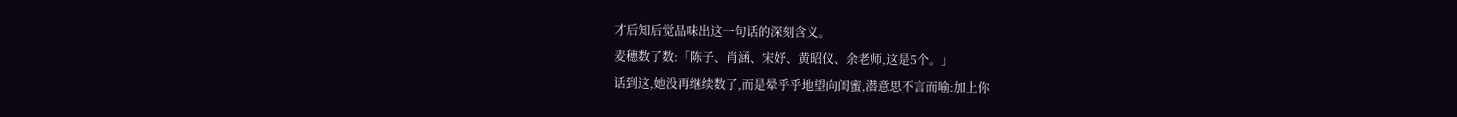才后知后觉品味出这一句话的深刻含义。
麦穗数了数:「陈子、肖涵、宋妤、黄昭仪、余老师,这是5个。」
话到这,她没再继续数了,而是晕乎乎地望向闺蜜,潜意思不言而喻:加上你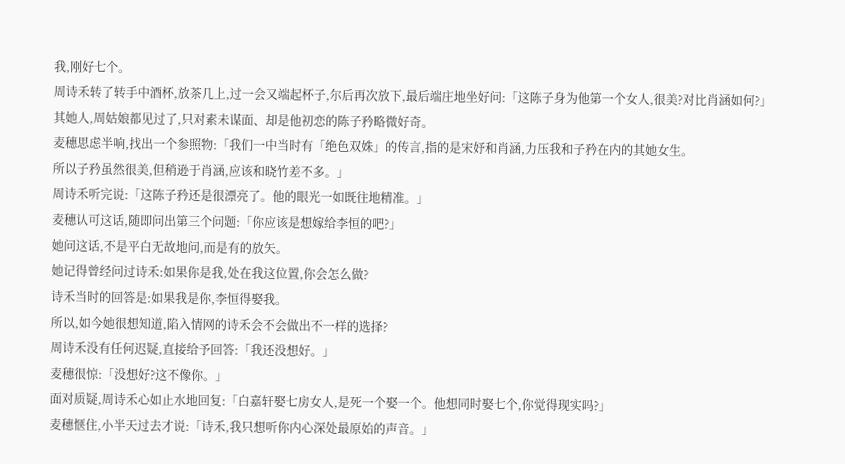我,刚好七个。
周诗禾转了转手中酒杯,放茶几上,过一会又端起杯子,尔后再次放下,最后端庄地坐好问:「这陈子身为他第一个女人,很美?对比肖涵如何?」
其她人,周姑娘都见过了,只对素未谋面、却是他初恋的陈子矜略微好奇。
麦穗思虑半响,找出一个参照物:「我们一中当时有「绝色双姝」的传言,指的是宋妤和肖涵,力压我和子矜在内的其她女生。
所以子矜虽然很美,但稍逊于肖涵,应该和晓竹差不多。」
周诗禾听完说:「这陈子矜还是很漂亮了。他的眼光一如既往地精准。」
麦穗认可这话,随即问出第三个问题:「你应该是想嫁给李恒的吧?」
她问这话,不是平白无故地问,而是有的放矢。
她记得曾经问过诗禾:如果你是我,处在我这位置,你会怎么做?
诗禾当时的回答是:如果我是你,李恒得娶我。
所以,如今她很想知道,陷入情网的诗禾会不会做出不一样的选择?
周诗禾没有任何迟疑,直接给予回答:「我还没想好。」
麦穗很惊:「没想好?这不像你。」
面对质疑,周诗禾心如止水地回复:「白嘉轩娶七房女人,是死一个娶一个。他想同时娶七个,你觉得现实吗?」
麦穗惬住,小半天过去才说:「诗禾,我只想听你内心深处最原始的声音。」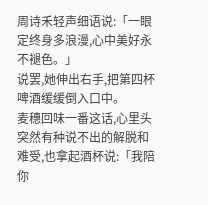周诗禾轻声细语说:「一眼定终身多浪漫,心中美好永不褪色。」
说罢,她伸出右手,把第四杯啤酒缓缓倒入口中。
麦穗回味一番这话,心里头突然有种说不出的解脱和难受,也拿起酒杯说:「我陪你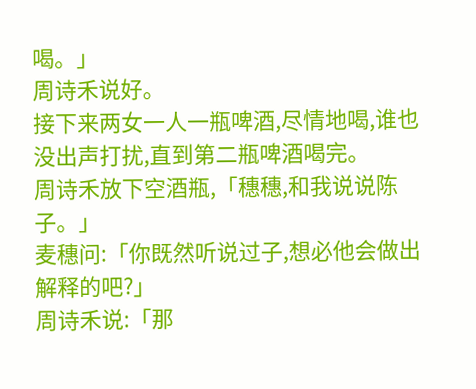喝。」
周诗禾说好。
接下来两女一人一瓶啤酒,尽情地喝,谁也没出声打扰,直到第二瓶啤酒喝完。
周诗禾放下空酒瓶,「穗穗,和我说说陈子。」
麦穗问:「你既然听说过子,想必他会做出解释的吧?」
周诗禾说:「那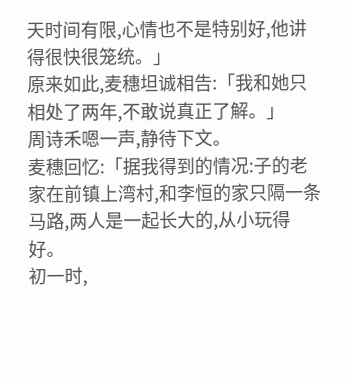天时间有限,心情也不是特别好,他讲得很快很笼统。」
原来如此,麦穗坦诚相告:「我和她只相处了两年,不敢说真正了解。」
周诗禾嗯一声,静待下文。
麦穗回忆:「据我得到的情况:子的老家在前镇上湾村,和李恒的家只隔一条马路,两人是一起长大的,从小玩得好。
初一时,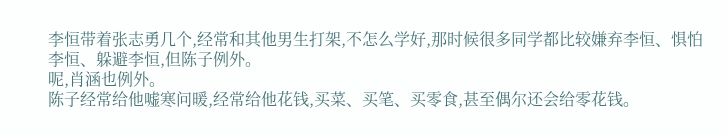李恒带着张志勇几个,经常和其他男生打架,不怎么学好,那时候很多同学都比较嫌弃李恒、惧怕李恒、躲避李恒,但陈子例外。
呢,肖涵也例外。
陈子经常给他嘘寒问暖,经常给他花钱,买菜、买笔、买零食,甚至偶尔还会给零花钱。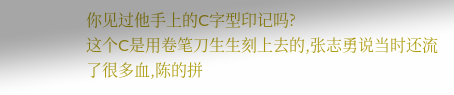你见过他手上的C字型印记吗?
这个C是用卷笔刀生生刻上去的,张志勇说当时还流了很多血,陈的拼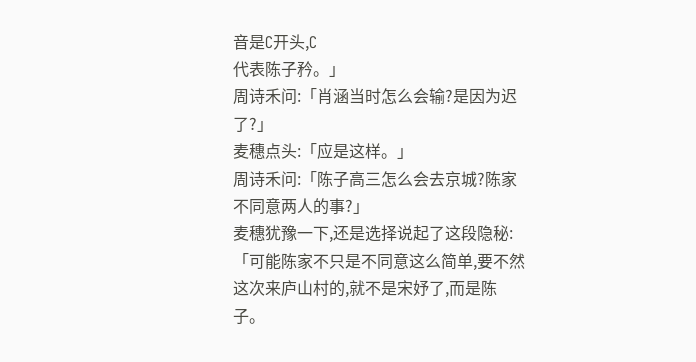音是C开头,C
代表陈子矜。」
周诗禾问:「肖涵当时怎么会输?是因为迟了?」
麦穗点头:「应是这样。」
周诗禾问:「陈子高三怎么会去京城?陈家不同意两人的事?」
麦穗犹豫一下,还是选择说起了这段隐秘:「可能陈家不只是不同意这么简单,要不然这次来庐山村的,就不是宋妤了,而是陈子。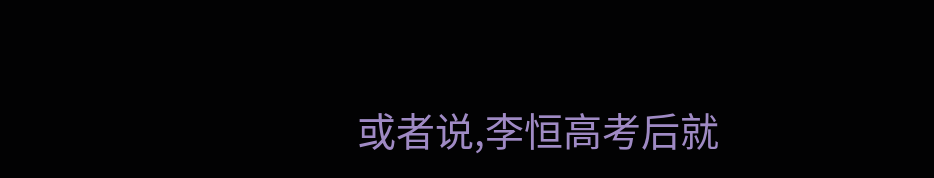或者说,李恒高考后就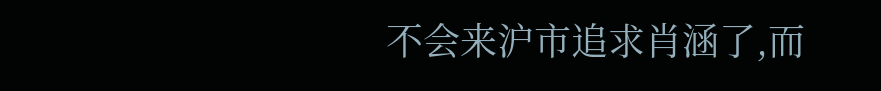不会来沪市追求肖涵了,而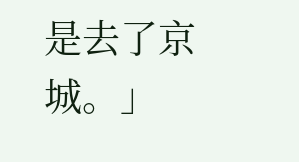是去了京城。」